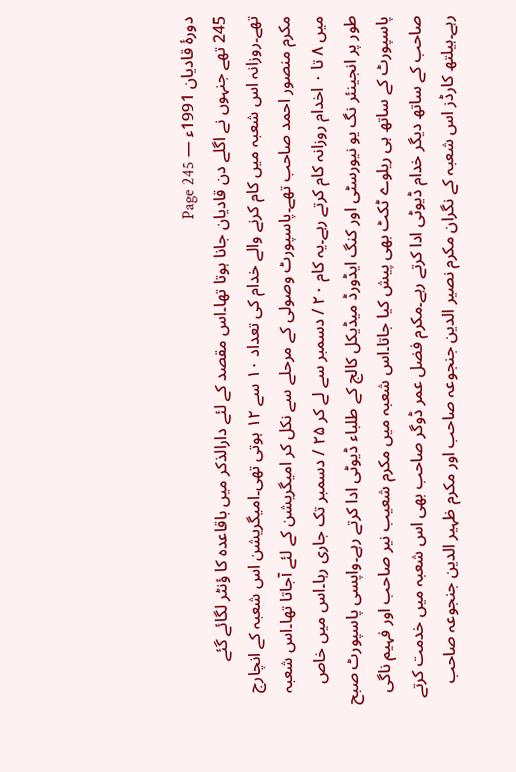دورۂ قادیان 1991ء — Page 245
245 تھے جنہوں نے اگلے دن قادیان جانا ہوتا تھا۔اس مقصد کے لئے دارالذکر میں باقاعدہ کا ؤنٹر لگائے گئے تھے۔روزانہ اس شعبہ میں کام کرنے والے خدام کی تعداد ۱۰ سے ۱۲ ہوتی تھی۔امیگریشن اس شعبہ کے انچارج مکرم منصور احمد صاحب تھے۔پاسپورٹ وصولی کے مرحلے سے نکل کر امیگریشن کے لئے آجاتا تھا۔اس شعبہ میں ۸ تا ۰ اخدام روزانہ کام کرتے رہے۔یہ کام ۲۰ / دسمبر سے لے کر ۲۵ / دسمبر تک جاری رہا۔اس میں خاص طور پر انجینئر نگ یو نیورسٹی اور کنگ ایڈورڈ میڈیکل کالج کے طلباء ڈیوٹی ادا کرتے رہے۔واپسی پاسپورٹ صبح پاسپورٹ کے ساتھ ہی ریلوے ٹکٹ بھی پیش کیا جاتا۔اس شعبہ میں مکرم شعیب نیر صاحب اور فہیم ناگی صاحب کے ساتھ دیگر خدام ڈیوٹی ادا کرتے رہے۔مکرم فضل عمر ڈوگر صاحب بھی اس شعبہ میں خدمت کرتے رہے۔ہیلتھ کارڈز اس شعبہ کے نگران مکرم نصیر الدین جنجوعہ صاحب اور مکرم ظہیر الدین جنجوعہ صاحب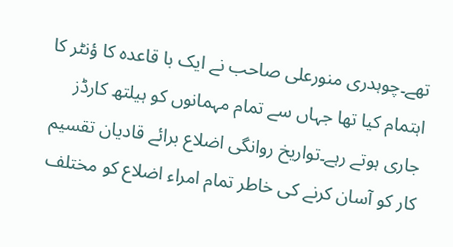تھے۔چوہدری منورعلی صاحب نے ایک با قاعدہ کا ؤنٹر کا اہتمام کیا تھا جہاں سے تمام مہمانوں کو ہیلتھ کارڈز جاری ہوتے رہے۔تواریخ روانگی اضلاع برائے قادیان تقسیم کار کو آسان کرنے کی خاطر تمام امراء اضلاع کو مختلف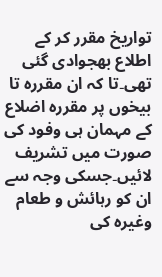تواریخ مقرر کر کے اطلاع بھجوادی گئی تھی۔تا کہ ان مقررہ تا بیخوں پر مقررہ اضلاع کے مہمان ہی وفود کی صورت میں تشریف لائیں۔جسکی وجہ سے ان کو رہائش و طعام وغیرہ کی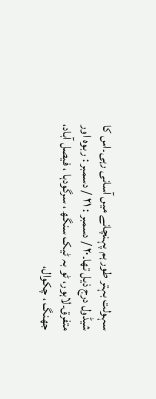سہولت بہتر طور ہم پہنچانے میں آسانی رہی۔اس کا شیڈول درج ذیل تھا۔۲۰ / دسمبر : ۲۱ / دسمبر : ربوہ اور متفرق۔لاہور، ٹو بہ ٹیک سنگھ ، سرگودہا ، فیصل آباد، جھنگ ، چکوال،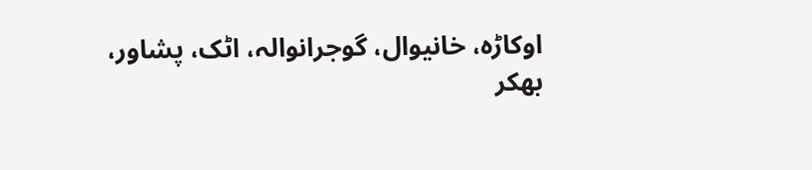اوکاڑہ، خانیوال، گوجرانوالہ، اٹک، پشاور، بھکر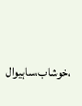،خوشاب،ساہیوال